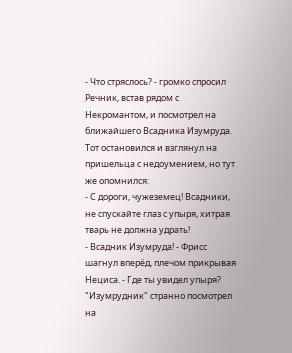- Что стряслось? - громко спросил Речник, встав рядом с Некромантом, и посмотрел на ближайшего Всадника Изумруда. Тот остановился и взглянул на пришельца с недоумением, но тут же опомнился:
- С дороги, чужеземец! Всадники, не спускайте глаз с упыря, хитрая тварь не должна удрать!
- Всадник Изумруда! - Фрисс шагнул вперёд, плечом прикрывая Нециса. - Где ты увидел упыря?
"Изумрудник" странно посмотрел на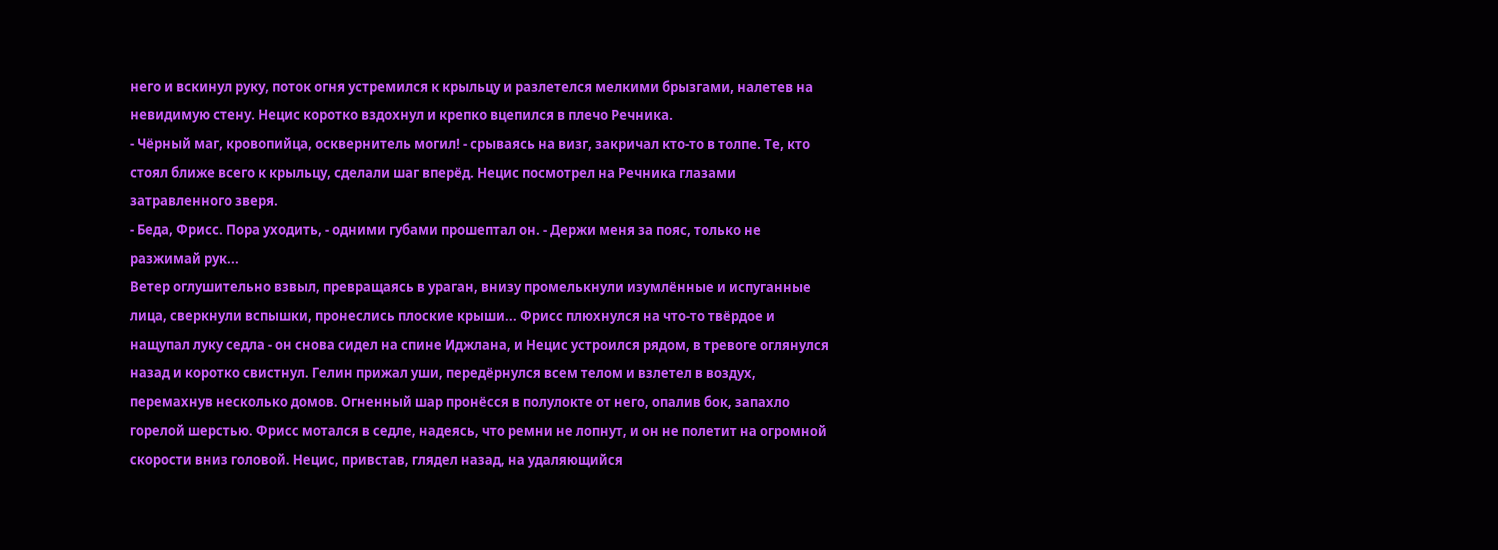него и вскинул руку, поток огня устремился к крыльцу и разлетелся мелкими брызгами, налетев на невидимую стену. Нецис коротко вздохнул и крепко вцепился в плечо Речника.
- Чёрный маг, кровопийца, осквернитель могил! - срываясь на визг, закричал кто-то в толпе. Те, кто стоял ближе всего к крыльцу, сделали шаг вперёд. Нецис посмотрел на Речника глазами затравленного зверя.
- Беда, Фрисс. Пора уходить, - одними губами прошептал он. - Держи меня за пояс, только не разжимай рук...
Ветер оглушительно взвыл, превращаясь в ураган, внизу промелькнули изумлённые и испуганные лица, сверкнули вспышки, пронеслись плоские крыши... Фрисс плюхнулся на что-то твёрдое и нащупал луку седла - он снова сидел на спине Иджлана, и Нецис устроился рядом, в тревоге оглянулся назад и коротко свистнул. Гелин прижал уши, передёрнулся всем телом и взлетел в воздух, перемахнув несколько домов. Огненный шар пронёсся в полулокте от него, опалив бок, запахло горелой шерстью. Фрисс мотался в седле, надеясь, что ремни не лопнут, и он не полетит на огромной скорости вниз головой. Нецис, привстав, глядел назад, на удаляющийся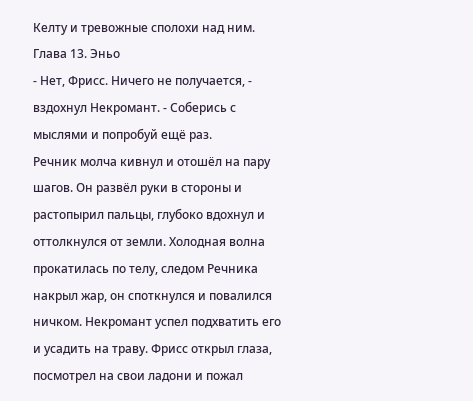Келту и тревожные сполохи над ним.
Глава 13. Эньо
- Нет, Фрисс. Ничего не получается, - вздохнул Некромант. - Соберись с мыслями и попробуй ещё раз.
Речник молча кивнул и отошёл на пару шагов. Он развёл руки в стороны и растопырил пальцы, глубоко вдохнул и оттолкнулся от земли. Холодная волна прокатилась по телу, следом Речника накрыл жар, он споткнулся и повалился ничком. Некромант успел подхватить его и усадить на траву. Фрисс открыл глаза, посмотрел на свои ладони и пожал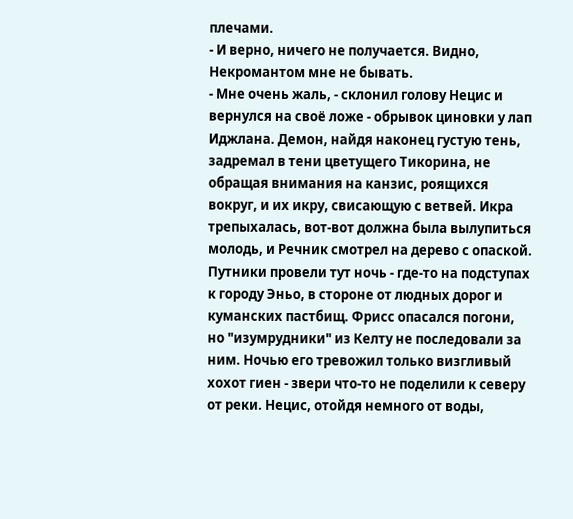плечами.
- И верно, ничего не получается. Видно, Некромантом мне не бывать.
- Мне очень жаль, - склонил голову Нецис и вернулся на своё ложе - обрывок циновки у лап Иджлана. Демон, найдя наконец густую тень, задремал в тени цветущего Тикорина, не обращая внимания на канзис, роящихся вокруг, и их икру, свисающую с ветвей. Икра трепыхалась, вот-вот должна была вылупиться молодь, и Речник смотрел на дерево с опаской.
Путники провели тут ночь - где-то на подступах к городу Эньо, в стороне от людных дорог и куманских пастбищ. Фрисс опасался погони, но "изумрудники" из Келту не последовали за ним. Ночью его тревожил только визгливый хохот гиен - звери что-то не поделили к северу от реки. Нецис, отойдя немного от воды,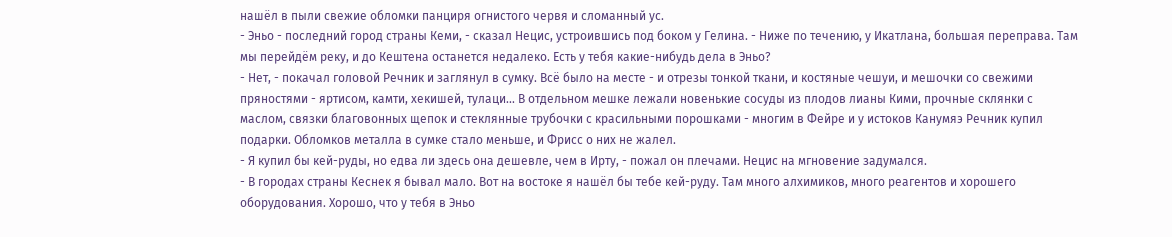нашёл в пыли свежие обломки панциря огнистого червя и сломанный ус.
- Эньо - последний город страны Кеми, - сказал Нецис, устроившись под боком у Гелина. - Ниже по течению, у Икатлана, большая переправа. Там мы перейдём реку, и до Кештена останется недалеко. Есть у тебя какие-нибудь дела в Эньо?
- Нет, - покачал головой Речник и заглянул в сумку. Всё было на месте - и отрезы тонкой ткани, и костяные чешуи, и мешочки со свежими пряностями - яртисом, камти, хекишей, тулаци... В отдельном мешке лежали новенькие сосуды из плодов лианы Кими, прочные склянки с маслом, связки благовонных щепок и стеклянные трубочки с красильными порошками - многим в Фейре и у истоков Канумяэ Речник купил подарки. Обломков металла в сумке стало меньше, и Фрисс о них не жалел.
- Я купил бы кей-руды, но едва ли здесь она дешевле, чем в Ирту, - пожал он плечами. Нецис на мгновение задумался.
- В городах страны Кеснек я бывал мало. Вот на востоке я нашёл бы тебе кей-руду. Там много алхимиков, много реагентов и хорошего оборудования. Хорошо, что у тебя в Эньо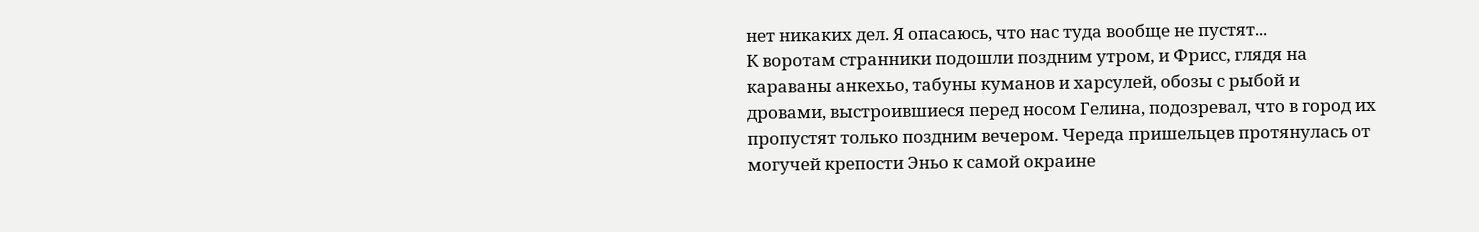нет никаких дел. Я опасаюсь, что нас туда вообще не пустят...
К воротам странники подошли поздним утром, и Фрисс, глядя на караваны анкехьо, табуны куманов и харсулей, обозы с рыбой и дровами, выстроившиеся перед носом Гелина, подозревал, что в город их пропустят только поздним вечером. Череда пришельцев протянулась от могучей крепости Эньо к самой окраине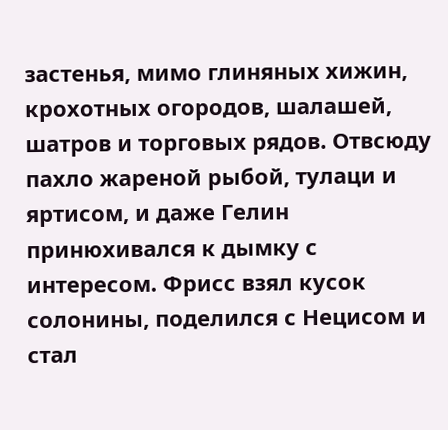застенья, мимо глиняных хижин, крохотных огородов, шалашей, шатров и торговых рядов. Отвсюду пахло жареной рыбой, тулаци и яртисом, и даже Гелин принюхивался к дымку с интересом. Фрисс взял кусок солонины, поделился с Нецисом и стал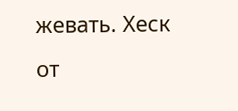жевать. Хеск от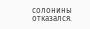солонины отказался.